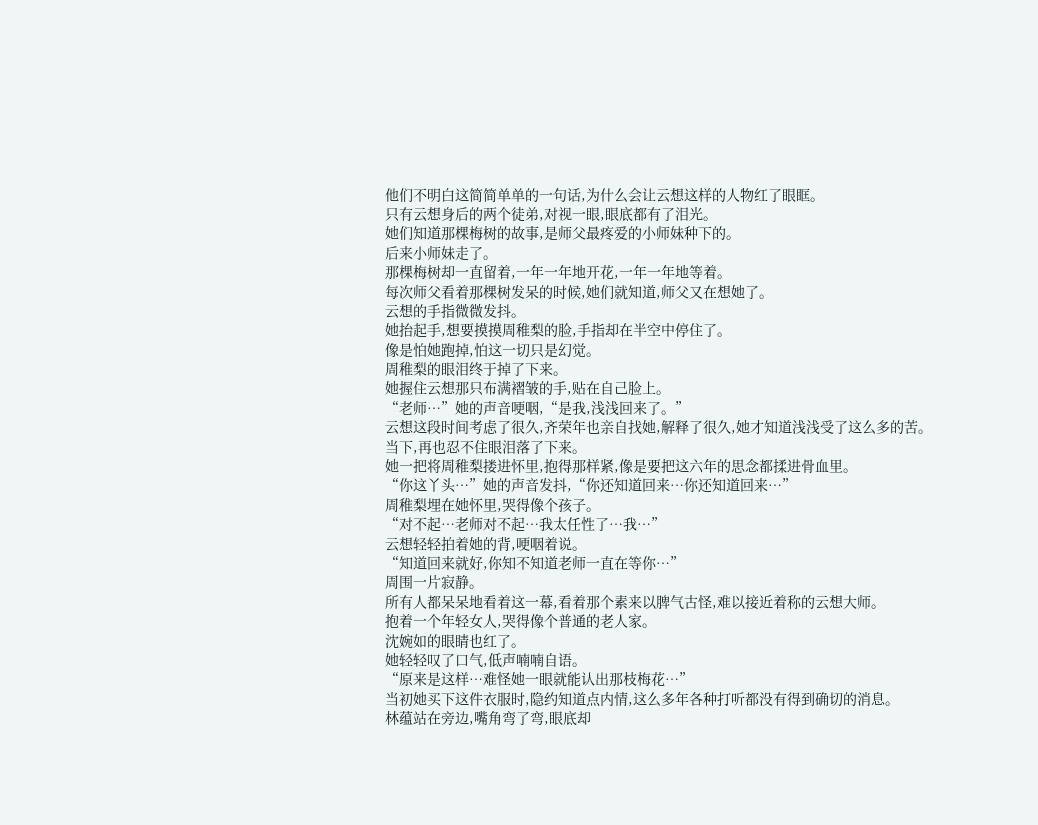他们不明白这简简单单的一句话,为什么会让云想这样的人物红了眼眶。
只有云想身后的两个徒弟,对视一眼,眼底都有了泪光。
她们知道那棵梅树的故事,是师父最疼爱的小师妹种下的。
后来小师妹走了。
那棵梅树却一直留着,一年一年地开花,一年一年地等着。
每次师父看着那棵树发呆的时候,她们就知道,师父又在想她了。
云想的手指微微发抖。
她抬起手,想要摸摸周稚梨的脸,手指却在半空中停住了。
像是怕她跑掉,怕这一切只是幻觉。
周稚梨的眼泪终于掉了下来。
她握住云想那只布满褶皱的手,贴在自己脸上。
“老师…”她的声音哽咽,“是我,浅浅回来了。”
云想这段时间考虑了很久,齐荣年也亲自找她,解释了很久,她才知道浅浅受了这么多的苦。
当下,再也忍不住眼泪落了下来。
她一把将周稚梨搂进怀里,抱得那样紧,像是要把这六年的思念都揉进骨血里。
“你这丫头…”她的声音发抖,“你还知道回来…你还知道回来…”
周稚梨埋在她怀里,哭得像个孩子。
“对不起…老师对不起…我太任性了…我…”
云想轻轻拍着她的背,哽咽着说。
“知道回来就好,你知不知道老师一直在等你…”
周围一片寂静。
所有人都呆呆地看着这一幕,看着那个素来以脾气古怪,难以接近着称的云想大师。
抱着一个年轻女人,哭得像个普通的老人家。
沈婉如的眼睛也红了。
她轻轻叹了口气,低声喃喃自语。
“原来是这样…难怪她一眼就能认出那枝梅花…”
当初她买下这件衣服时,隐约知道点内情,这么多年各种打听都没有得到确切的消息。
林蕴站在旁边,嘴角弯了弯,眼底却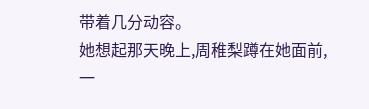带着几分动容。
她想起那天晚上,周稚梨蹲在她面前,一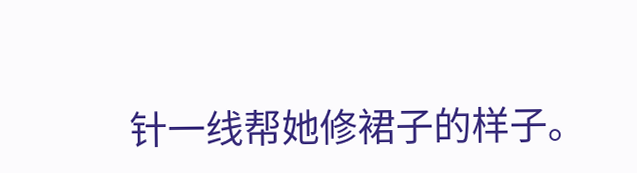针一线帮她修裙子的样子。